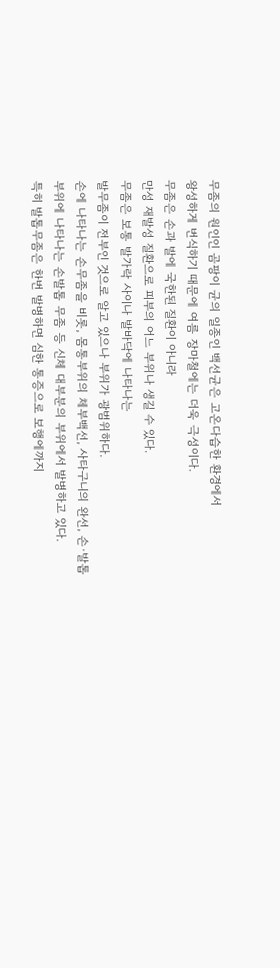무좀의 원인인 곰팡이 균의 일종인 백선균은 고온다습한 환경에서
왕성하게 번식하기 때문에 여름 장마철에는 더욱 극성이다.
무좀은 손과 발에 국한된 질환이 아니라
만성 재발성 질환으로 피부의 어느 부위나 생길 수 있다.
무좀은 보통 발가락 사이나 발바닥에 나타나는
발무좀이 전부인 것으로 알고 있으나 부위가 광범위하다.
손에 나타나는 손무좀을 비롯, 몸통부위의 체부백선, 사타구니의 완선, 손·발톱
부위에 나타나는 손발톱 무좀 등 신체 대부분의 부위에서 발병하고 있다.
특히 발톱무좀은 한번 발병하면 심한 통증으로 보행에까지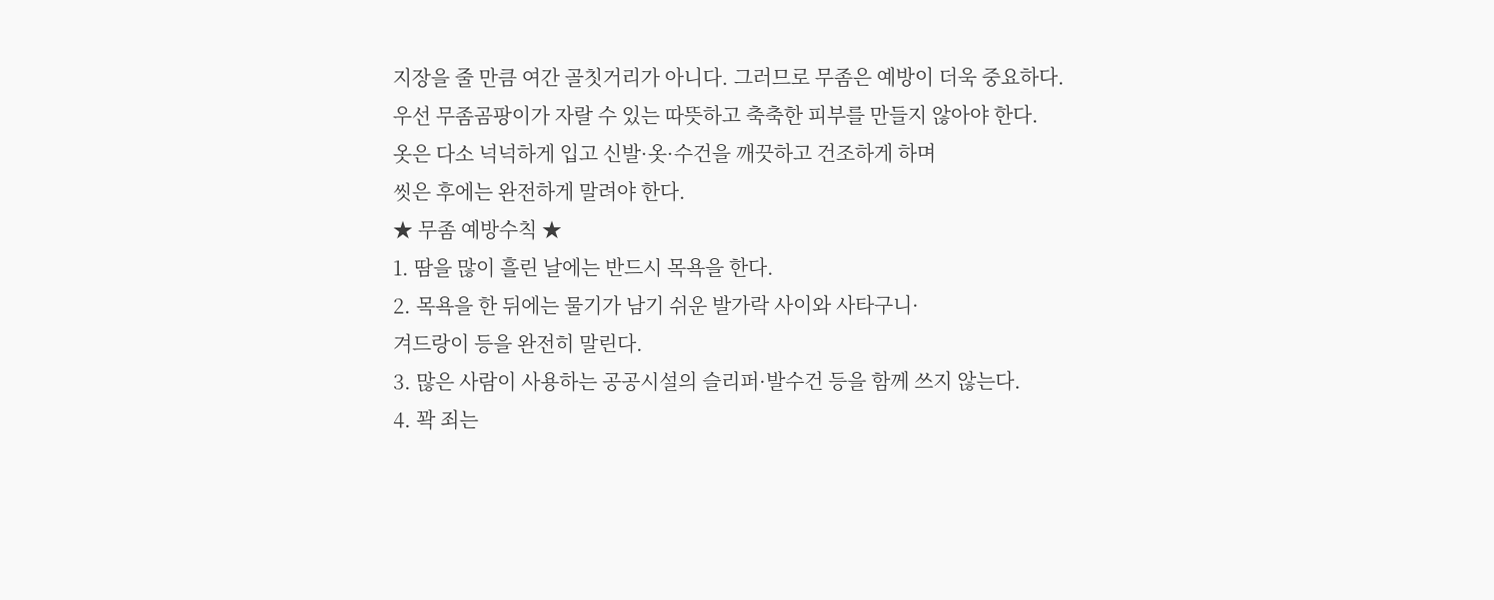지장을 줄 만큼 여간 골칫거리가 아니다. 그러므로 무좀은 예방이 더욱 중요하다.
우선 무좀곰팡이가 자랄 수 있는 따뜻하고 축축한 피부를 만들지 않아야 한다.
옷은 다소 넉넉하게 입고 신발·옷·수건을 깨끗하고 건조하게 하며
씻은 후에는 완전하게 말려야 한다.
★ 무좀 예방수칙 ★
1. 땀을 많이 흘린 날에는 반드시 목욕을 한다.
2. 목욕을 한 뒤에는 물기가 남기 쉬운 발가락 사이와 사타구니·
겨드랑이 등을 완전히 말린다.
3. 많은 사람이 사용하는 공공시설의 슬리퍼·발수건 등을 함께 쓰지 않는다.
4. 꽉 죄는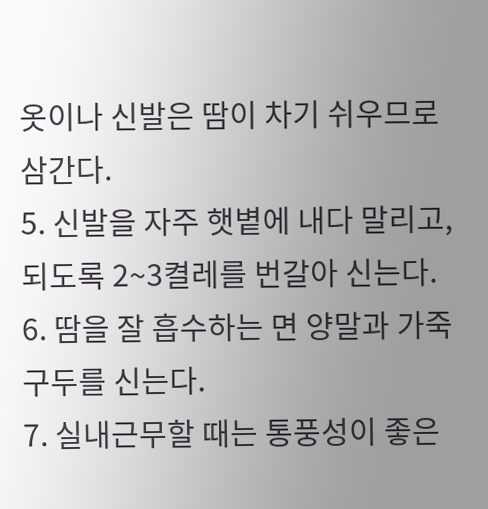옷이나 신발은 땀이 차기 쉬우므로 삼간다.
5. 신발을 자주 햇볕에 내다 말리고, 되도록 2~3켤레를 번갈아 신는다.
6. 땀을 잘 흡수하는 면 양말과 가죽 구두를 신는다.
7. 실내근무할 때는 통풍성이 좋은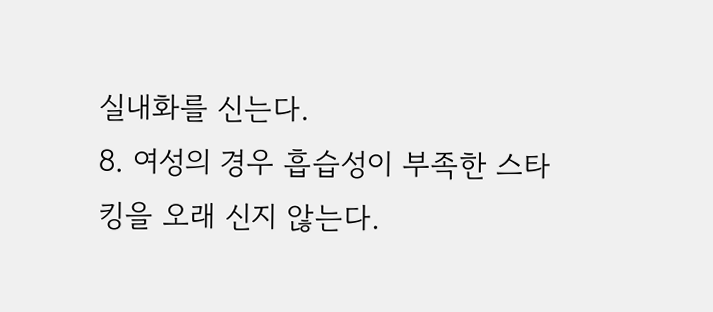실내화를 신는다.
8. 여성의 경우 흡습성이 부족한 스타킹을 오래 신지 않는다.